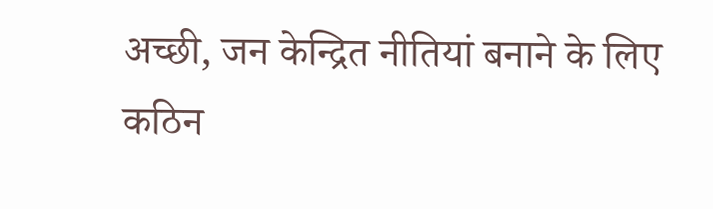अच्‍छी, जन केन्द्रित नीतियां बनाने के लिए कठिन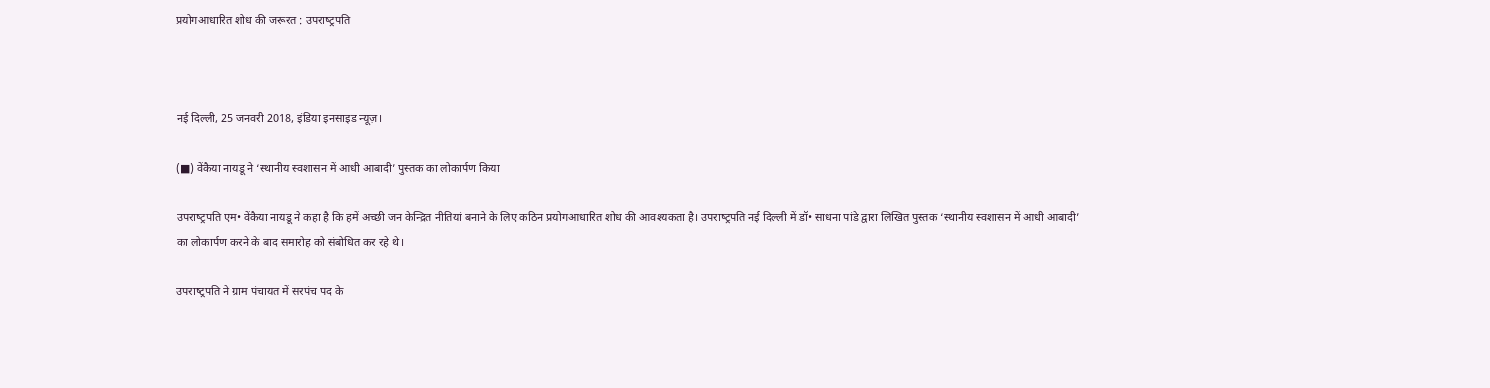प्रयोगआधारित शोध की जरूरत : उपराष्‍ट्रपति



नई दिल्ली, 25 जनवरी 2018, इंडिया इनसाइड न्यूज़।

(■) वेंकैया नायडू ने ‘स्‍थानीय स्‍वशासन में आधी आबादी’ पुस्‍तक का लोकार्पण किया

उपराष्‍ट्रपति एम• वेंकैया नायडू ने कहा है कि हमें अच्‍छी जन केन्द्रित नीतियां बनाने के लिए कठिन प्रयोगआधारित शोध की आवश्‍यकता है। उपराष्‍ट्रपति नई दिल्‍ली में डॉ• साधना पांडे द्वारा लिखित पुस्‍तक ‘स्‍थानीय स्‍वशासन में आधी आबादी’ का लोकार्पण करने के बाद समारोह को संबोधित कर रहे थे।

उपराष्‍ट्रपति ने ग्राम पंचायत में सरपंच पद के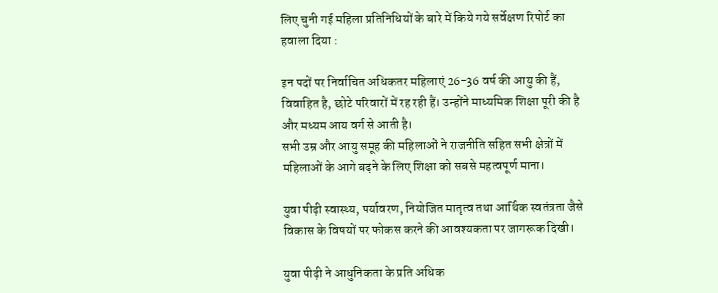लिए चुनी गई महिला प्रतिनिधियों के बारे में किये गये सर्वेक्षण रिपोर्ट का हवाला दिया :

इन पदों पर निर्वाचित अधिकतर महिलाएं 26-36 वर्ष की आयु की हैं, विवाहित है, छोटे परिवारों में रह रही हैं। उन्‍होंने माध्‍यमिक शिक्षा पूरी की है और मध्‍यम आय वर्ग से आती है।
सभी उम्र और आयु समूह की महिलाओं ने राजनीति सहित सभी क्षेत्रों में महिलाओं के आगे बढ़ने के लिए शिक्षा को सबसे महत्‍वपूर्ण माना।

युवा पीढ़ी स्‍वास्‍थ्‍य, पर्यावरण, नियोजित मातृत्‍व तथा आर्थिक स्‍वतंत्रता जैसे विकास के विषयों पर फोकस करने की आवश्‍यकता पर जागरूक दिखी।

युवा पीढ़ी ने आधुनिकता के प्रति अधिक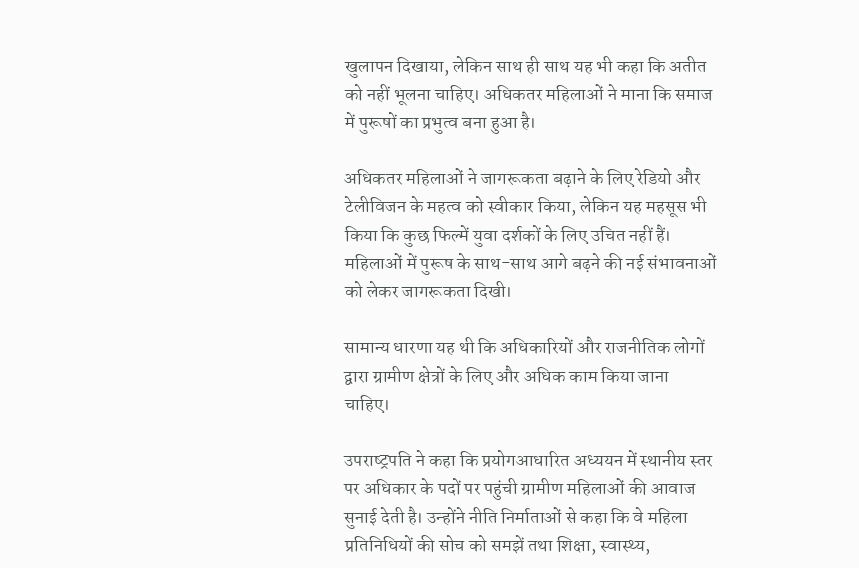खुलापन दिखाया, लेकिन साथ ही साथ यह भी कहा कि अतीत को नहीं भूलना चाहिए। अधिकतर महिलाओं ने माना कि समाज में पुरूषों का प्रभुत्‍व बना हुआ है।

अधिकतर महिलाओं ने जागरूकता बढ़ाने के लिए रेडियो और टेलीविजन के महत्‍व को स्‍वीकार किया, लेकिन यह महसूस भी किया कि कुछ फिल्‍में युवा दर्शकों के लिए उचित नहीं हैं। महिलाओं में पुरूष के साथ-साथ आगे बढ़ने की नई संभावनाओं को लेकर जागरूकता दिखी।

सामान्‍य धारणा यह थी कि अधिकारियों और राजनीतिक लोगों द्वारा ग्रामीण क्षेत्रों के लिए और अधिक काम किया जाना चाहिए।

उपराष्‍ट्रपति ने कहा कि प्रयोगआधारित अध्‍ययन में स्‍थानीय स्‍तर पर अधिकार के पदों पर पहुंची ग्रामीण महिलाओं की आवाज सुनाई देती है। उन्‍होंने नीति निर्माताओं से कहा कि वे महिला प्रतिनिधियों की सोच को समझें तथा शिक्षा, स्‍वास्‍थ्‍य,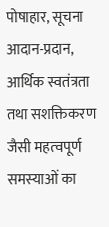पोषाहार, सूचना आदान-प्रदान, आर्थिक स्‍वतंत्रता तथा सशक्तिकरण जैसी महत्‍वपूर्ण समस्‍याओं का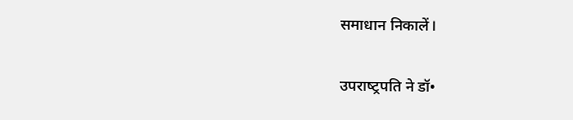समाधान निकालें।

उपराष्‍ट्रपति ने डॉ•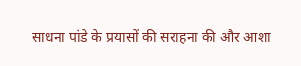साधना पांडे के प्रयासों की सराहना की और आशा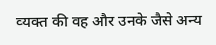व्‍यक्‍त की वह और उनके जैसे अन्‍य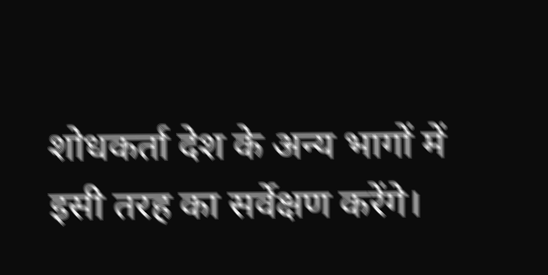शोधकर्ता देश के अन्‍य भागों में इसी तरह का सर्वेक्षण करेंगे।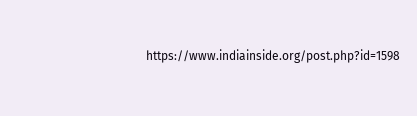https://www.indiainside.org/post.php?id=1598